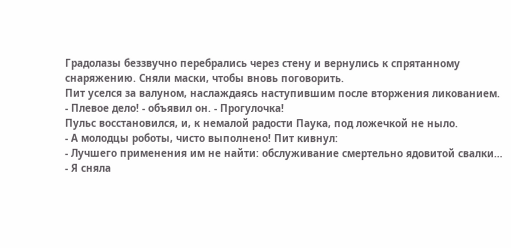Градолазы беззвучно перебрались через стену и вернулись к спрятанному снаряжению. Сняли маски, чтобы вновь поговорить.
Пит уселся за валуном, наслаждаясь наступившим после вторжения ликованием.
- Плевое дело! - объявил он. - Прогулочка!
Пульс восстановился, и, к немалой радости Паука, под ложечкой не ныло.
- А молодцы роботы, чисто выполнено! Пит кивнул:
- Лучшего применения им не найти: обслуживание смертельно ядовитой свалки…
- Я сняла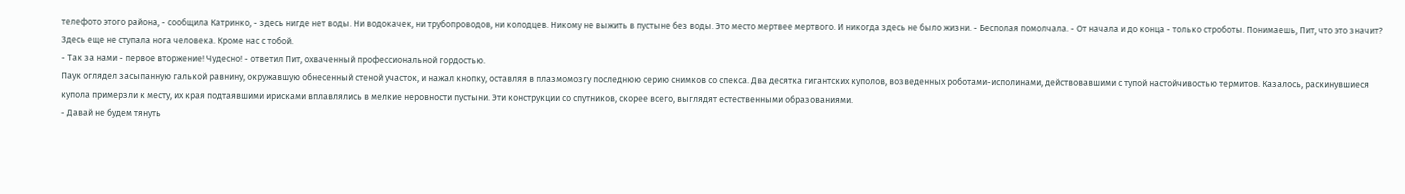телефото этого района, - сообщила Катринко, - здесь нигде нет воды. Ни водокачек, ни трубопроводов, ни колодцев. Никому не выжить в пустыне без воды. Это место мертвее мертвого. И никогда здесь не было жизни. - Бесполая помолчала. - От начала и до конца - только строботы. Понимаешь, Пит, что это значит? Здесь еще не ступала нога человека. Кроме нас с тобой.
- Так за нами - первое вторжение! Чудесно! - ответил Пит, охваченный профессиональной гордостью.
Паук оглядел засыпанную галькой равнину, окружавшую обнесенный стеной участок, и нажал кнопку, оставляя в плазмомозгу последнюю серию снимков со спекса. Два десятка гигантских куполов, возведенных роботами-исполинами, действовавшими с тупой настойчивостью термитов. Казалось, раскинувшиеся купола примерзли к месту, их края подтаявшими ирисками вплавлялись в мелкие неровности пустыни. Эти конструкции со спутников, скорее всего, выглядят естественными образованиями.
- Давай не будем тянуть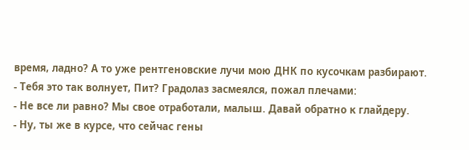время, ладно? А то уже рентгеновские лучи мою ДНК по кусочкам разбирают.
- Тебя это так волнует, Пит? Градолаз засмеялся, пожал плечами:
- Не все ли равно? Мы свое отработали, малыш. Давай обратно к глайдеру.
- Ну, ты же в курсе, что сейчас гены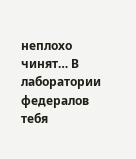неплохо чинят… В лаборатории федералов тебя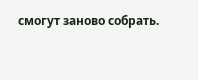смогут заново собрать.